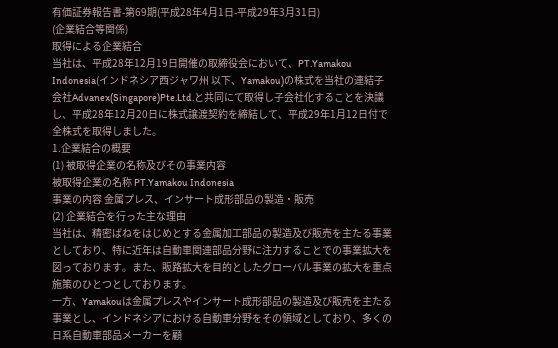有価証券報告書-第69期(平成28年4月1日-平成29年3月31日)
(企業結合等関係)
取得による企業結合
当社は、平成28年12月19日開催の取締役会において、PT.Yamakou Indonesia(インドネシア西ジャワ州 以下、Yamakou)の株式を当社の連結子会社Advanex(Singapore)Pte.Ltd.と共同にて取得し子会社化することを決議し、平成28年12月20日に株式譲渡契約を締結して、平成29年1月12日付で全株式を取得しました。
1.企業結合の概要
(1) 被取得企業の名称及びその事業内容
被取得企業の名称 PT.Yamakou Indonesia
事業の内容 金属プレス、インサート成形部品の製造・販売
(2) 企業結合を行った主な理由
当社は、精密ばねをはじめとする金属加工部品の製造及び販売を主たる事業としており、特に近年は自動車関連部品分野に注力することでの事業拡大を図っております。また、販路拡大を目的としたグローバル事業の拡大を重点施策のひとつとしております。
一方、Yamakouは金属プレスやインサート成形部品の製造及び販売を主たる事業とし、インドネシアにおける自動車分野をその領域としており、多くの日系自動車部品メーカーを顧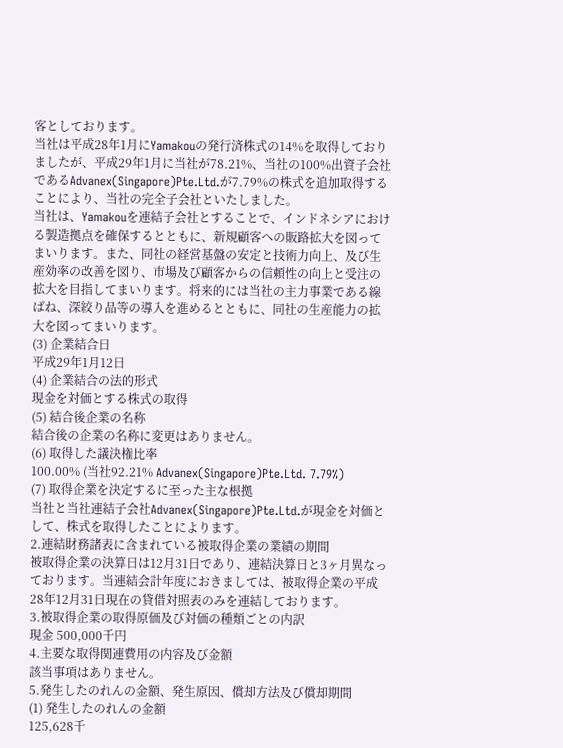客としております。
当社は平成28年1月にYamakouの発行済株式の14%を取得しておりましたが、平成29年1月に当社が78.21%、当社の100%出資子会社であるAdvanex(Singapore)Pte.Ltd.が7.79%の株式を追加取得することにより、当社の完全子会社といたしました。
当社は、Yamakouを連結子会社とすることで、インドネシアにおける製造拠点を確保するとともに、新規顧客への販路拡大を図ってまいります。また、同社の経営基盤の安定と技術力向上、及び生産効率の改善を図り、市場及び顧客からの信頼性の向上と受注の拡大を目指してまいります。将来的には当社の主力事業である線ばね、深絞り品等の導入を進めるとともに、同社の生産能力の拡大を図ってまいります。
(3) 企業結合日
平成29年1月12日
(4) 企業結合の法的形式
現金を対価とする株式の取得
(5) 結合後企業の名称
結合後の企業の名称に変更はありません。
(6) 取得した議決権比率
100.00% (当社92.21% Advanex(Singapore)Pte.Ltd. 7.79%)
(7) 取得企業を決定するに至った主な根拠
当社と当社連結子会社Advanex(Singapore)Pte.Ltd.が現金を対価として、株式を取得したことによります。
2.連結財務諸表に含まれている被取得企業の業績の期間
被取得企業の決算日は12月31日であり、連結決算日と3ヶ月異なっております。当連結会計年度におきましては、被取得企業の平成28年12月31日現在の貸借対照表のみを連結しております。
3.被取得企業の取得原価及び対価の種類ごとの内訳
現金 500,000千円
4.主要な取得関連費用の内容及び金額
該当事項はありません。
5.発生したのれんの金額、発生原因、償却方法及び償却期間
(1) 発生したのれんの金額
125,628千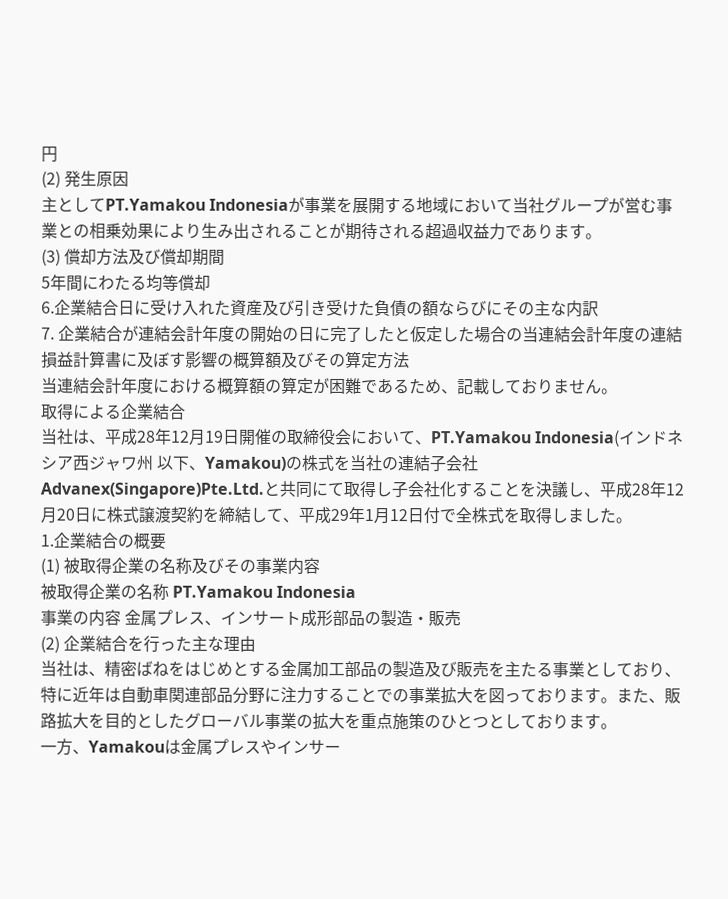円
(2) 発生原因
主としてPT.Yamakou Indonesiaが事業を展開する地域において当社グループが営む事業との相乗効果により生み出されることが期待される超過収益力であります。
(3) 償却方法及び償却期間
5年間にわたる均等償却
6.企業結合日に受け入れた資産及び引き受けた負債の額ならびにその主な内訳
7. 企業結合が連結会計年度の開始の日に完了したと仮定した場合の当連結会計年度の連結損益計算書に及ぼす影響の概算額及びその算定方法
当連結会計年度における概算額の算定が困難であるため、記載しておりません。
取得による企業結合
当社は、平成28年12月19日開催の取締役会において、PT.Yamakou Indonesia(インドネシア西ジャワ州 以下、Yamakou)の株式を当社の連結子会社Advanex(Singapore)Pte.Ltd.と共同にて取得し子会社化することを決議し、平成28年12月20日に株式譲渡契約を締結して、平成29年1月12日付で全株式を取得しました。
1.企業結合の概要
(1) 被取得企業の名称及びその事業内容
被取得企業の名称 PT.Yamakou Indonesia
事業の内容 金属プレス、インサート成形部品の製造・販売
(2) 企業結合を行った主な理由
当社は、精密ばねをはじめとする金属加工部品の製造及び販売を主たる事業としており、特に近年は自動車関連部品分野に注力することでの事業拡大を図っております。また、販路拡大を目的としたグローバル事業の拡大を重点施策のひとつとしております。
一方、Yamakouは金属プレスやインサー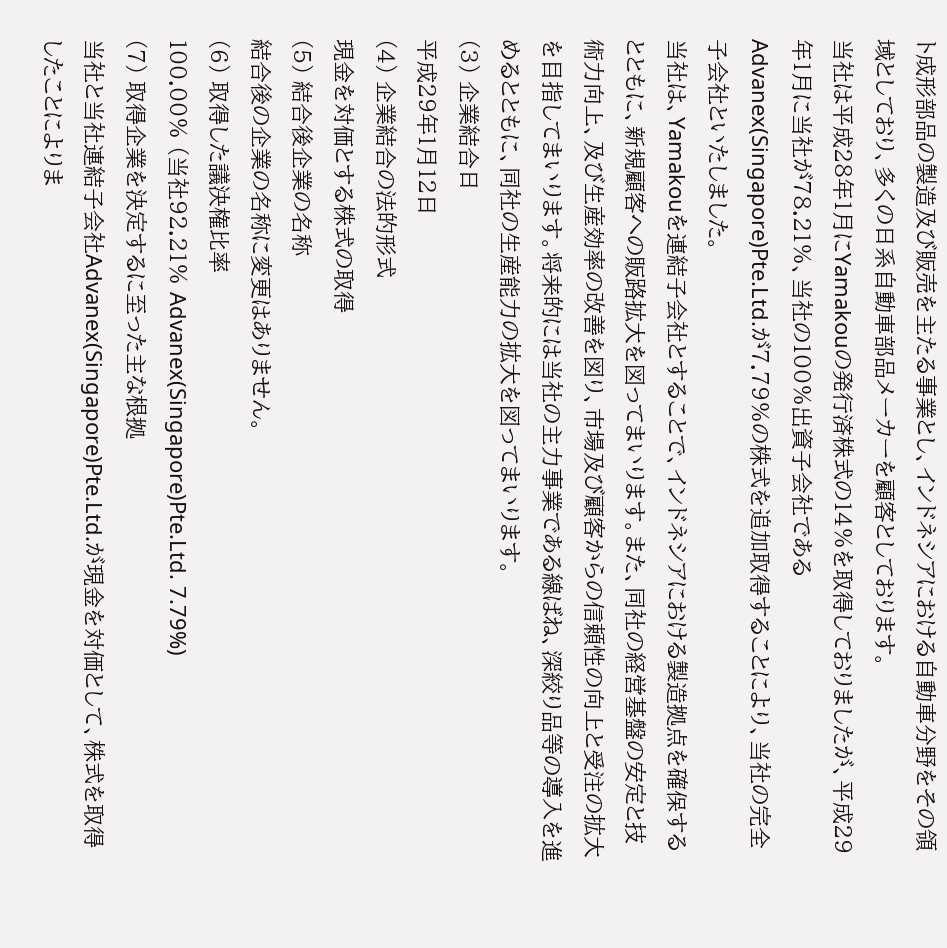ト成形部品の製造及び販売を主たる事業とし、インドネシアにおける自動車分野をその領域としており、多くの日系自動車部品メーカーを顧客としております。
当社は平成28年1月にYamakouの発行済株式の14%を取得しておりましたが、平成29年1月に当社が78.21%、当社の100%出資子会社であるAdvanex(Singapore)Pte.Ltd.が7.79%の株式を追加取得することにより、当社の完全子会社といたしました。
当社は、Yamakouを連結子会社とすることで、インドネシアにおける製造拠点を確保するとともに、新規顧客への販路拡大を図ってまいります。また、同社の経営基盤の安定と技術力向上、及び生産効率の改善を図り、市場及び顧客からの信頼性の向上と受注の拡大を目指してまいります。将来的には当社の主力事業である線ばね、深絞り品等の導入を進めるとともに、同社の生産能力の拡大を図ってまいります。
(3) 企業結合日
平成29年1月12日
(4) 企業結合の法的形式
現金を対価とする株式の取得
(5) 結合後企業の名称
結合後の企業の名称に変更はありません。
(6) 取得した議決権比率
100.00% (当社92.21% Advanex(Singapore)Pte.Ltd. 7.79%)
(7) 取得企業を決定するに至った主な根拠
当社と当社連結子会社Advanex(Singapore)Pte.Ltd.が現金を対価として、株式を取得したことによりま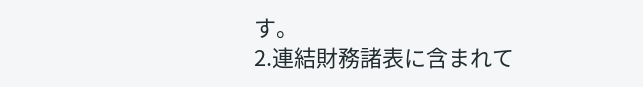す。
2.連結財務諸表に含まれて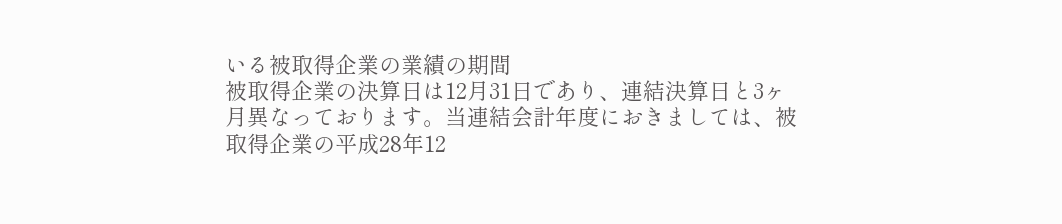いる被取得企業の業績の期間
被取得企業の決算日は12月31日であり、連結決算日と3ヶ月異なっております。当連結会計年度におきましては、被取得企業の平成28年12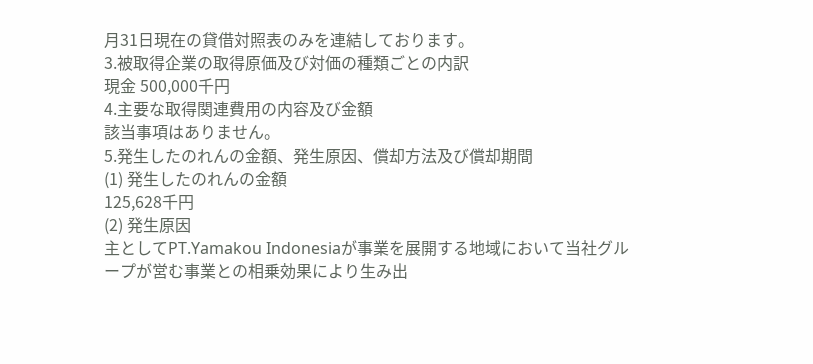月31日現在の貸借対照表のみを連結しております。
3.被取得企業の取得原価及び対価の種類ごとの内訳
現金 500,000千円
4.主要な取得関連費用の内容及び金額
該当事項はありません。
5.発生したのれんの金額、発生原因、償却方法及び償却期間
(1) 発生したのれんの金額
125,628千円
(2) 発生原因
主としてPT.Yamakou Indonesiaが事業を展開する地域において当社グループが営む事業との相乗効果により生み出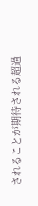されることが期待される超過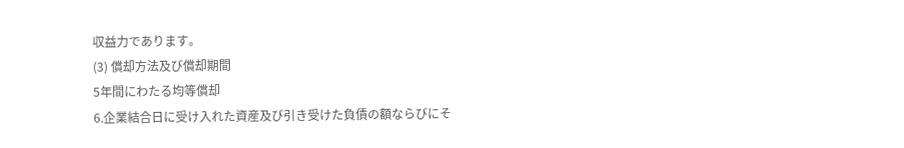収益力であります。
(3) 償却方法及び償却期間
5年間にわたる均等償却
6.企業結合日に受け入れた資産及び引き受けた負債の額ならびにそ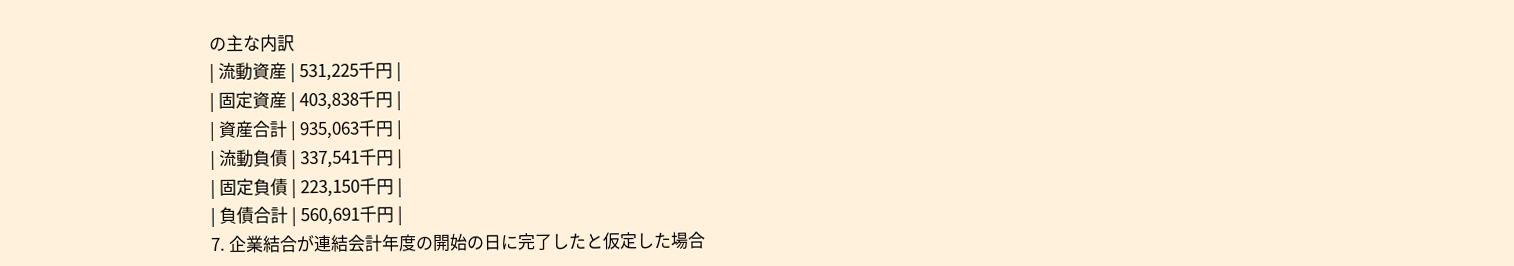の主な内訳
| 流動資産 | 531,225千円 |
| 固定資産 | 403,838千円 |
| 資産合計 | 935,063千円 |
| 流動負債 | 337,541千円 |
| 固定負債 | 223,150千円 |
| 負債合計 | 560,691千円 |
7. 企業結合が連結会計年度の開始の日に完了したと仮定した場合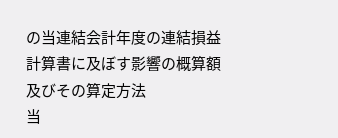の当連結会計年度の連結損益計算書に及ぼす影響の概算額及びその算定方法
当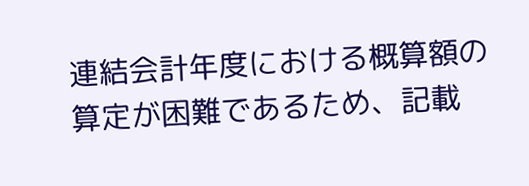連結会計年度における概算額の算定が困難であるため、記載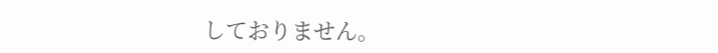しておりません。